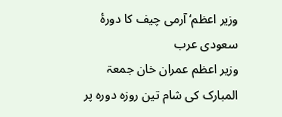وزیر اعظم‘ آرمی چیف کا دورۂ سعودی عرب
وزیر اعظم عمران خان جمعۃ المبارک کی شام تین روزہ دورہ پر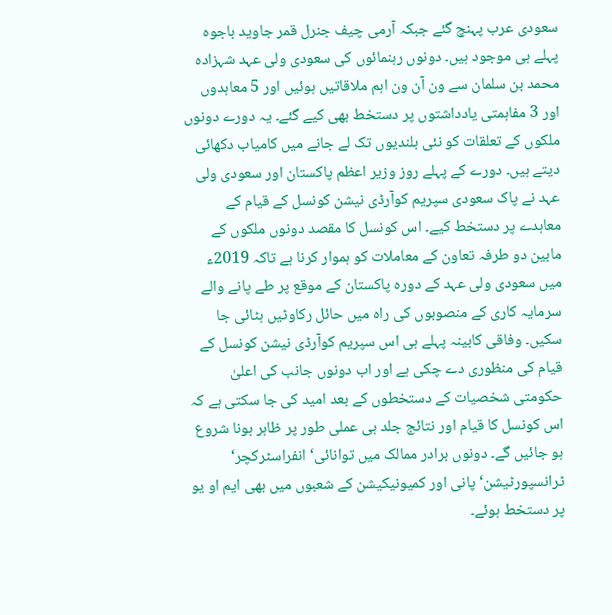سعودی عرب پہنچ گئے جبکہ آرمی چیف جنرل قمر جاوید باجوہ پہلے ہی موجود ہیں۔ دونوں رہنمائوں کی سعودی ولی عہد شہزادہ محمد بن سلمان سے ون آن ون اہم ملاقاتیں ہوئیں اور 5 معاہدوں اور 3 مفاہمتی یادداشتوں پر دستخط بھی کیے گئے۔ یہ دورے دونوں ملکوں کے تعلقات کو نئی بلندیوں تک لے جانے میں کامیاب دکھائی دیتے ہیں۔ دورے کے پہلے روز وزیر اعظم پاکستان اور سعودی ولی عہد نے پاک سعودی سپریم کوآرڈی نیشن کونسل کے قیام کے معاہدے پر دستخط کیے۔ اس کونسل کا مقصد دونوں ملکوں کے مابین دو طرفہ تعاون کے معاملات کو ہموار کرنا ہے تاکہ 2019ء میں سعودی ولی عہد کے دورہ پاکستان کے موقع پر طے پانے والے سرمایہ کاری کے منصوبوں کی راہ میں حائل رکاوٹیں ہٹائی جا سکیں۔ وفاقی کابینہ پہلے ہی اس سپریم کوآرڈی نیشن کونسل کے قیام کی منظوری دے چکی ہے اور اب دونوں جانب کی اعلیٰ حکومتی شخصیات کے دستخطوں کے بعد امید کی جا سکتی ہے کہ اس کونسل کا قیام اور نتائج جلد ہی عملی طور پر ظاہر ہونا شروع ہو جائیں گے۔ دونوں برادر ممالک میں توانائی‘ انفراسٹرکچر‘ ٹرانسپورٹیشن‘ پانی اور کمیونیکیشن کے شعبوں میں بھی ایم او یو پر دستخط ہوئے۔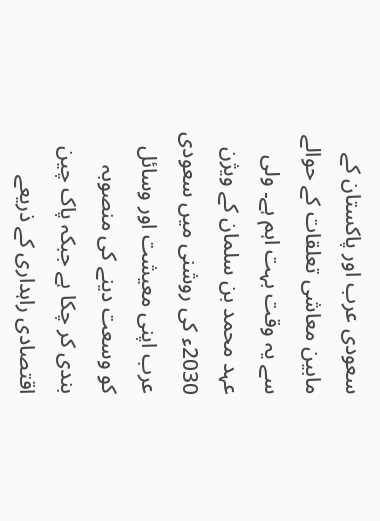سعودی عرب اور پاکستان کے مابین معاشی تعلقات کے حوالے سے یہ وقت بہت اہم ہے۔ ولی عہد محمد بن سلمان کے ویژن 2030ء کی روشنی میں سعودی عرب اپنی معیشت اور وسائل کو وسعت دینے کی منصوبہ بندی کر چکا ہے جبکہ پاک چین اقتصادی راہداری کے ذریعے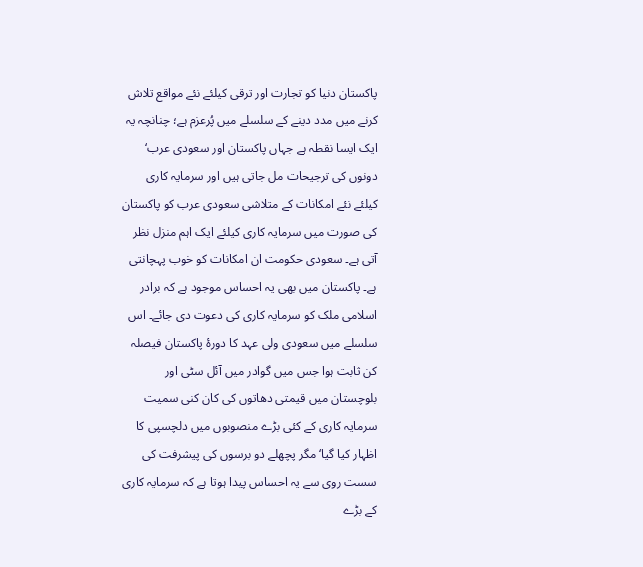پاکستان دنیا کو تجارت اور ترقی کیلئے نئے مواقع تلاش کرنے میں مدد دینے کے سلسلے میں پُرعزم ہے؛ چنانچہ یہ ایک ایسا نقطہ ہے جہاں پاکستان اور سعودی عرب‘ دونوں کی ترجیحات مل جاتی ہیں اور سرمایہ کاری کیلئے نئے امکانات کے متلاشی سعودی عرب کو پاکستان کی صورت میں سرمایہ کاری کیلئے ایک اہم منزل نظر آتی ہے۔ سعودی حکومت ان امکانات کو خوب پہچانتی ہے۔ پاکستان میں بھی یہ احساس موجود ہے کہ برادر اسلامی ملک کو سرمایہ کاری کی دعوت دی جائے۔ اس سلسلے میں سعودی ولی عہد کا دورۂ پاکستان فیصلہ کن ثابت ہوا جس میں گوادر میں آئل سٹی اور بلوچستان میں قیمتی دھاتوں کی کان کنی سمیت سرمایہ کاری کے کئی بڑے منصوبوں میں دلچسپی کا اظہار کیا گیا‘ مگر پچھلے دو برسوں کی پیشرفت کی سست روی سے یہ احساس پیدا ہوتا ہے کہ سرمایہ کاری کے بڑے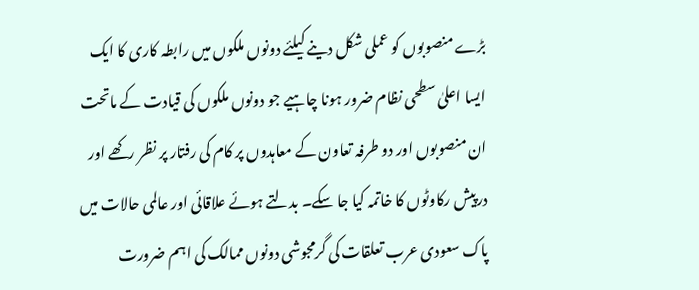بڑے منصوبوں کو عملی شکل دینے کیلئے دونوں ملکوں میں رابطہ کاری کا ایک ایسا اعلیٰ سطحی نظام ضرور ہونا چاہیے جو دونوں ملکوں کی قیادت کے ماتحت ان منصوبوں اور دو طرفہ تعاون کے معاہدوں پر کام کی رفتار پر نظر رکھے اور درپیش رکاوٹوں کا خاتمہ کیا جا سکے۔ بدلتے ہوئے علاقائی اور عالمی حالات میں پاک سعودی عرب تعلقات کی گرمجوشی دونوں ممالک کی اہم ضرورت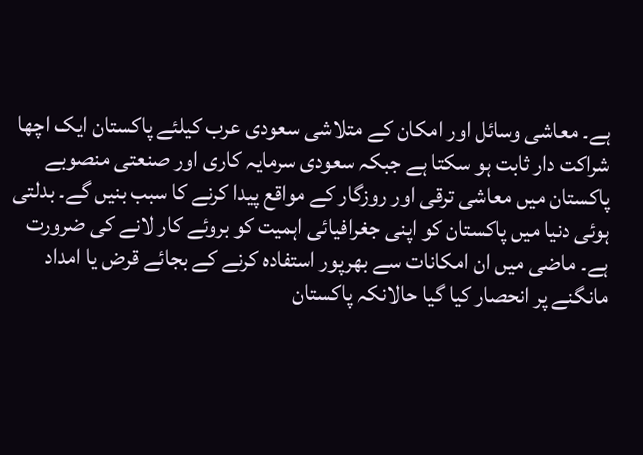ہے۔ معاشی وسائل اور امکان کے متلاشی سعودی عرب کیلئے پاکستان ایک اچھا شراکت دار ثابت ہو سکتا ہے جبکہ سعودی سرمایہ کاری اور صنعتی منصوبے پاکستان میں معاشی ترقی اور روزگار کے مواقع پیدا کرنے کا سبب بنیں گے۔ بدلتی ہوئی دنیا میں پاکستان کو اپنی جغرافیائی اہمیت کو بروئے کار لانے کی ضرورت ہے۔ ماضی میں ان امکانات سے بھرپور استفادہ کرنے کے بجائے قرض یا امداد مانگنے پر انحصار کیا گیا حالانکہ پاکستان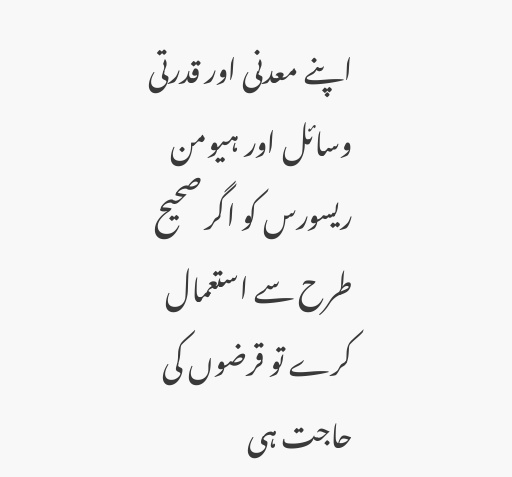اپنے معدنی اور قدرتی وسائل اور ہیومن ریسورس کو اگر صحیح طرح سے استعمال کرے تو قرضوں کی حاجت ہی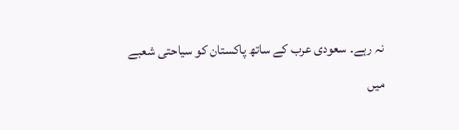نہ رہے۔ سعودی عرب کے ساتھ پاکستان کو سیاحتی شعبے میں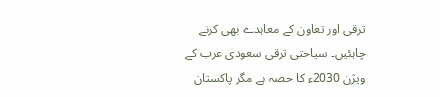ترقی اور تعاون کے معاہدے بھی کرنے چاہئیں۔ سیاحتی ترقی سعودی عرب کے ویژن 2030ء کا حصہ ہے مگر پاکستان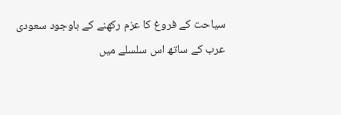سیاحت کے فروغ کا عزم رکھنے کے باوجود سعودی عرب کے ساتھ اس سلسلے میں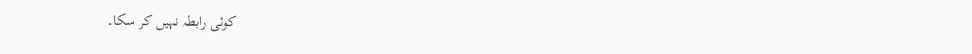کوئی رابطہ نہیں کر سکا۔